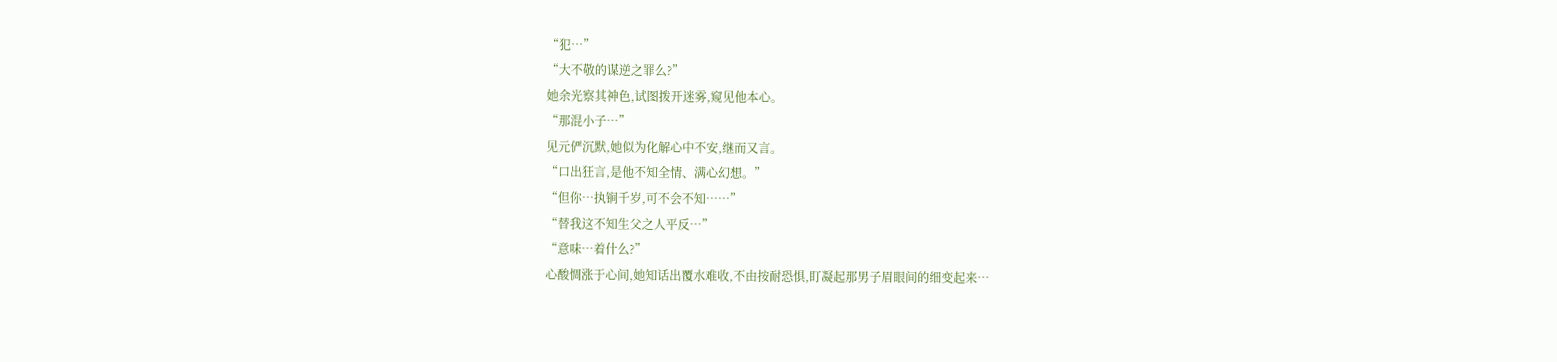“犯…”
“大不敬的谋逆之罪么?”
她余光察其神色,试图拨开迷雾,窥见他本心。
“那混小子…”
见元俨沉默,她似为化解心中不安,继而又言。
“口出狂言,是他不知全情、满心幻想。”
“但你…执锏千岁,可不会不知……”
“替我这不知生父之人平反…”
“意味…着什么?”
心酸惆涨于心间,她知话出覆水难收,不由按耐恐惧,盯凝起那男子眉眼间的细变起来…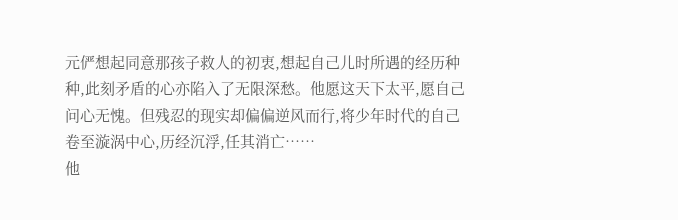元俨想起同意那孩子救人的初衷,想起自己儿时所遇的经历种种,此刻矛盾的心亦陷入了无限深愁。他愿这天下太平,愿自己问心无愧。但残忍的现实却偏偏逆风而行,将少年时代的自己卷至漩涡中心,历经沉浮,任其消亡……
他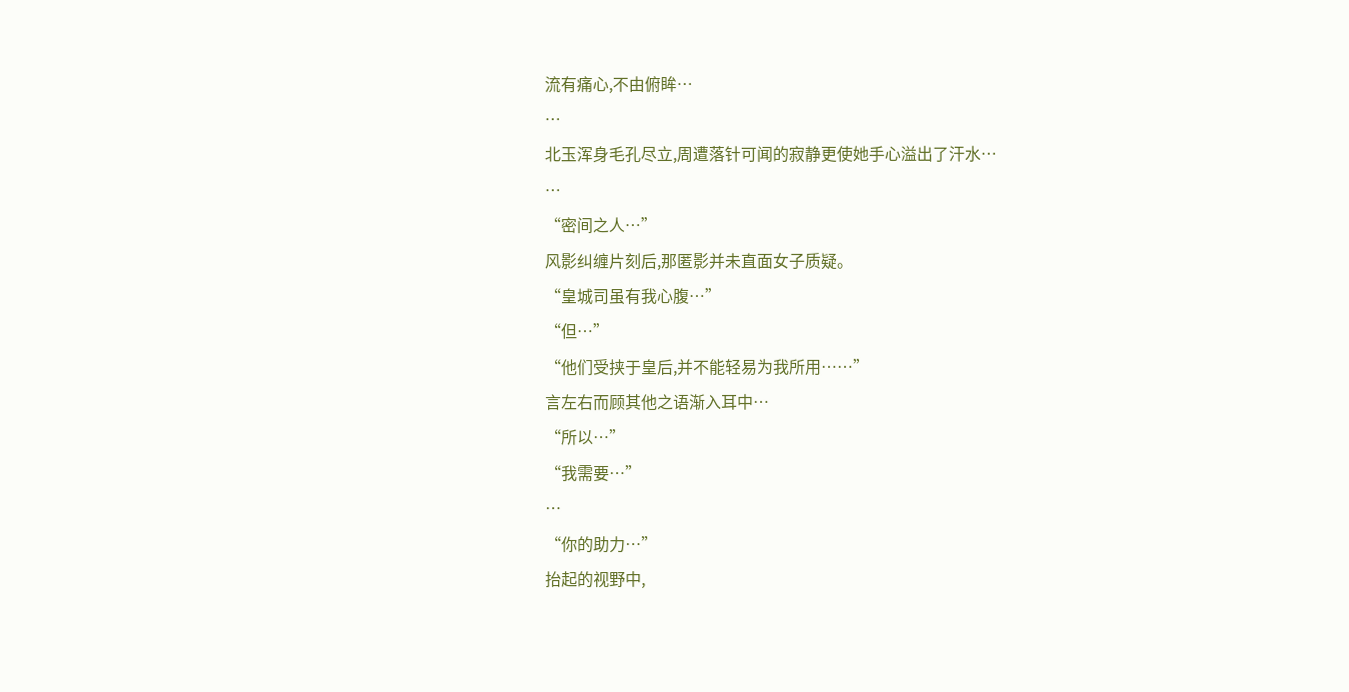流有痛心,不由俯眸…
…
北玉浑身毛孔尽立,周遭落针可闻的寂静更使她手心溢出了汗水…
…
“密间之人…”
风影纠缠片刻后,那匿影并未直面女子质疑。
“皇城司虽有我心腹…”
“但…”
“他们受挟于皇后,并不能轻易为我所用……”
言左右而顾其他之语渐入耳中…
“所以…”
“我需要…”
…
“你的助力…”
抬起的视野中,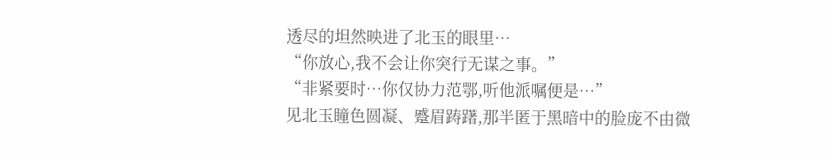透尽的坦然映进了北玉的眼里…
“你放心,我不会让你突行无谋之事。”
“非紧要时…你仅协力范鄂,听他派嘱便是…”
见北玉瞳色圆凝、蹙眉踌躇,那半匿于黑暗中的脸庞不由微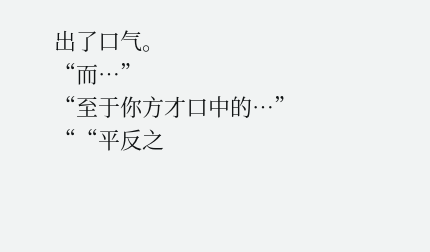出了口气。
“而…”
“至于你方才口中的…”
““平反之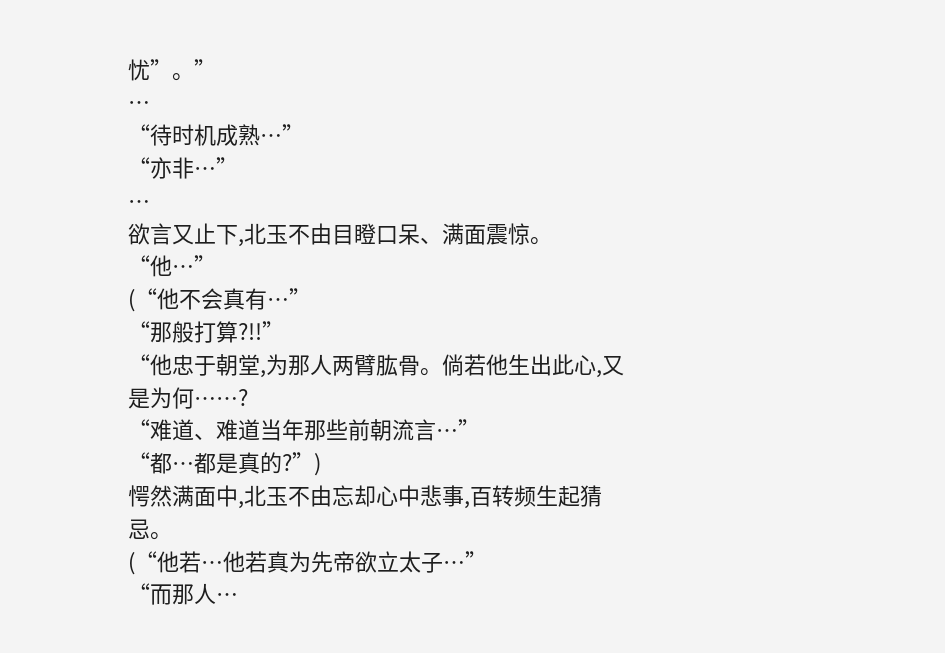忧”。”
…
“待时机成熟…”
“亦非…”
…
欲言又止下,北玉不由目瞪口呆、满面震惊。
“他…”
(“他不会真有…”
“那般打算?!!”
“他忠于朝堂,为那人两臂肱骨。倘若他生出此心,又是为何……?
“难道、难道当年那些前朝流言…”
“都…都是真的?”)
愕然满面中,北玉不由忘却心中悲事,百转频生起猜忌。
(“他若…他若真为先帝欲立太子…”
“而那人…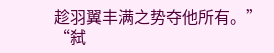趁羽翼丰满之势夺他所有。”
“弑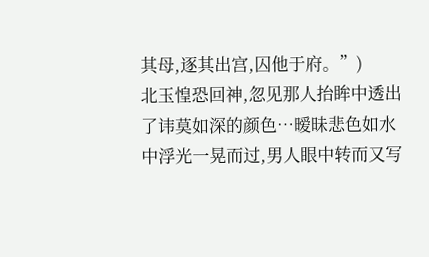其母,逐其出宫,囚他于府。”)
北玉惶恐回神,忽见那人抬眸中透出了讳莫如深的颜色…暧昧悲色如水中浮光一晃而过,男人眼中转而又写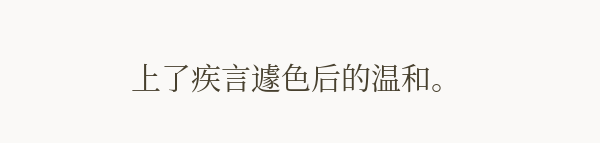上了疾言遽色后的温和。